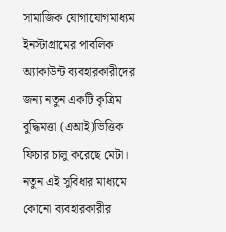সামাজিক যোগাযোগমাধ্যম ইনস্টাগ্রামের পাবলিক অ্যাকাউন্ট ব্যবহারকারীদের জন্য নতুন একটি কৃত্রিম বুদ্ধিমত্তা (এআই)ভিত্তিক ফিচার চালু করেছে মেটা। নতুন এই সুবিধার মাধ্যমে কোনো ব্যবহারকারীর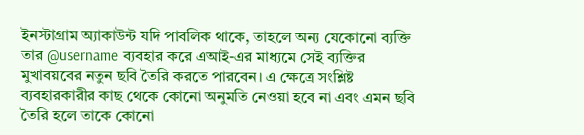ইনস্টাগ্রাম অ্যাকাউন্ট যদি পাবলিক থাকে, তাহলে অন্য যেকোনো ব্যক্তি তার @username ব্যবহার করে এআই-এর মাধ্যমে সেই ব্যক্তির মুখাবয়বের নতুন ছবি তৈরি করতে পারবেন। এ ক্ষেত্রে সংশ্লিষ্ট ব্যবহারকারীর কাছ থেকে কোনো অনুমতি নেওয়া হবে না এবং এমন ছবি তৈরি হলে তাকে কোনো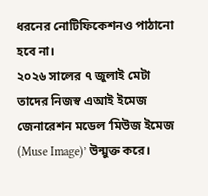ধরনের নোটিফিকেশনও পাঠানো হবে না।
২০২৬ সালের ৭ জুলাই মেটা তাদের নিজস্ব এআই ইমেজ জেনারেশন মডেল ‘মিউজ ইমেজ (Muse Image)’ উন্মুক্ত করে।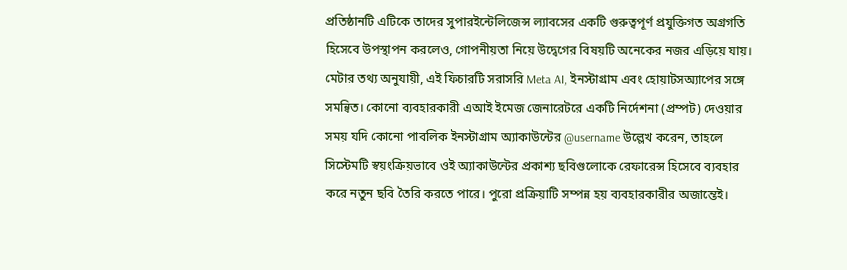প্রতিষ্ঠানটি এটিকে তাদের সুপারইন্টেলিজেন্স ল্যাবসের একটি গুরুত্বপূর্ণ প্রযুক্তিগত অগ্রগতি হিসেবে উপস্থাপন করলেও, গোপনীয়তা নিয়ে উদ্বেগের বিষয়টি অনেকের নজর এড়িয়ে যায়।
মেটার তথ্য অনুযায়ী, এই ফিচারটি সরাসরি Meta AI, ইনস্টাগ্রাম এবং হোয়াটসঅ্যাপের সঙ্গে সমন্বিত। কোনো ব্যবহারকারী এআই ইমেজ জেনারেটরে একটি নির্দেশনা (প্রম্পট) দেওয়ার সময় যদি কোনো পাবলিক ইনস্টাগ্রাম অ্যাকাউন্টের @username উল্লেখ করেন, তাহলে সিস্টেমটি স্বয়ংক্রিয়ভাবে ওই অ্যাকাউন্টের প্রকাশ্য ছবিগুলোকে রেফারেন্স হিসেবে ব্যবহার করে নতুন ছবি তৈরি করতে পারে। পুরো প্রক্রিয়াটি সম্পন্ন হয় ব্যবহারকারীর অজান্তেই।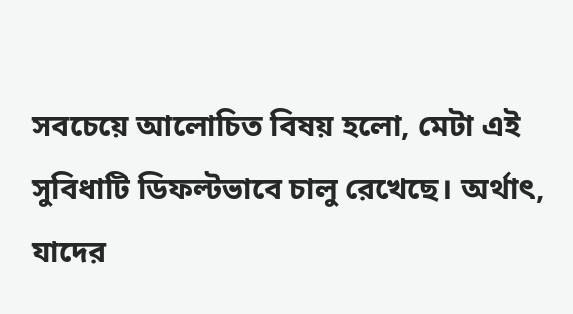সবচেয়ে আলোচিত বিষয় হলো, মেটা এই সুবিধাটি ডিফল্টভাবে চালু রেখেছে। অর্থাৎ, যাদের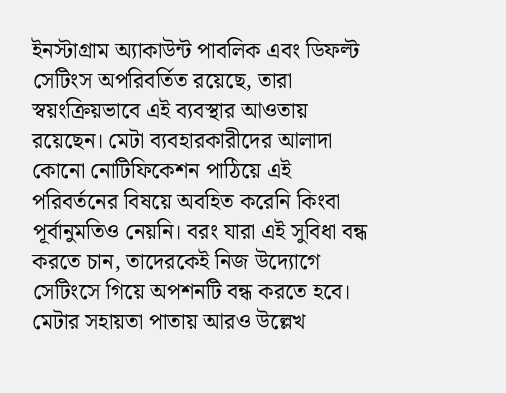ইনস্টাগ্রাম অ্যাকাউন্ট পাবলিক এবং ডিফল্ট সেটিংস অপরিবর্তিত রয়েছে, তারা স্বয়ংক্রিয়ভাবে এই ব্যবস্থার আওতায় রয়েছেন। মেটা ব্যবহারকারীদের আলাদা কোনো নোটিফিকেশন পাঠিয়ে এই পরিবর্তনের বিষয়ে অবহিত করেনি কিংবা পূর্বানুমতিও নেয়নি। বরং যারা এই সুবিধা বন্ধ করতে চান, তাদেরকেই নিজ উদ্যোগে সেটিংসে গিয়ে অপশনটি বন্ধ করতে হবে।
মেটার সহায়তা পাতায় আরও উল্লেখ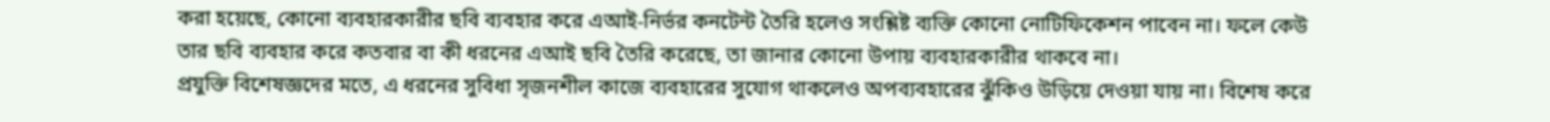করা হয়েছে, কোনো ব্যবহারকারীর ছবি ব্যবহার করে এআই-নির্ভর কনটেন্ট তৈরি হলেও সংশ্লিষ্ট ব্যক্তি কোনো নোটিফিকেশন পাবেন না। ফলে কেউ তার ছবি ব্যবহার করে কতবার বা কী ধরনের এআই ছবি তৈরি করেছে, তা জানার কোনো উপায় ব্যবহারকারীর থাকবে না।
প্রযুক্তি বিশেষজ্ঞদের মতে, এ ধরনের সুবিধা সৃজনশীল কাজে ব্যবহারের সুযোগ থাকলেও অপব্যবহারের ঝুঁকিও উড়িয়ে দেওয়া যায় না। বিশেষ করে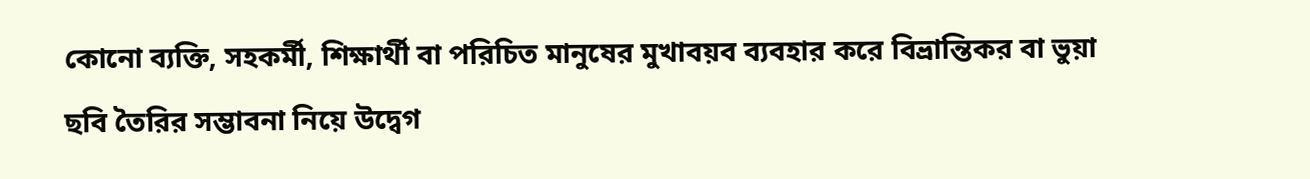কোনো ব্যক্তি, সহকর্মী, শিক্ষার্থী বা পরিচিত মানুষের মুখাবয়ব ব্যবহার করে বিভ্রান্তিকর বা ভুয়া ছবি তৈরির সম্ভাবনা নিয়ে উদ্বেগ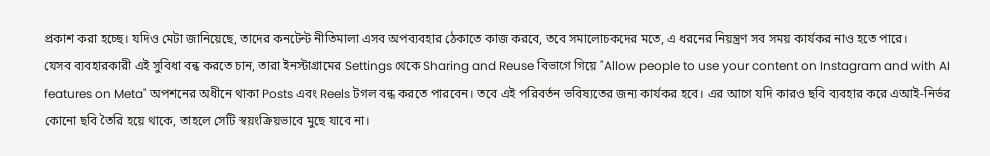প্রকাশ করা হচ্ছে। যদিও মেটা জানিয়েছে, তাদের কনটেন্ট নীতিমালা এসব অপব্যবহার ঠেকাতে কাজ করবে, তবে সমালোচকদের মতে, এ ধরনের নিয়ন্ত্রণ সব সময় কার্যকর নাও হতে পারে।
যেসব ব্যবহারকারী এই সুবিধা বন্ধ করতে চান, তারা ইনস্টাগ্রামের Settings থেকে Sharing and Reuse বিভাগে গিয়ে "Allow people to use your content on Instagram and with AI features on Meta" অপশনের অধীনে থাকা Posts এবং Reels টগল বন্ধ করতে পারবেন। তবে এই পরিবর্তন ভবিষ্যতের জন্য কার্যকর হবে। এর আগে যদি কারও ছবি ব্যবহার করে এআই-নির্ভর কোনো ছবি তৈরি হয়ে থাকে, তাহলে সেটি স্বয়ংক্রিয়ভাবে মুছে যাবে না।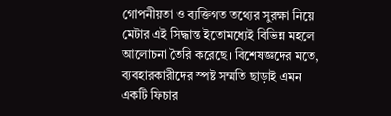গোপনীয়তা ও ব্যক্তিগত তথ্যের সুরক্ষা নিয়ে মেটার এই সিদ্ধান্ত ইতোমধ্যেই বিভিন্ন মহলে আলোচনা তৈরি করেছে। বিশেষজ্ঞদের মতে, ব্যবহারকারীদের স্পষ্ট সম্মতি ছাড়াই এমন একটি ফিচার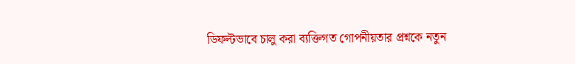ডিফল্টভাবে চালু করা ব্যক্তিগত গোপনীয়তার প্রশ্নকে নতুন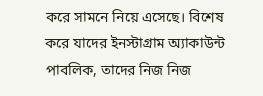করে সামনে নিয়ে এসেছে। বিশেষ করে যাদের ইনস্টাগ্রাম অ্যাকাউন্ট পাবলিক, তাদের নিজ নিজ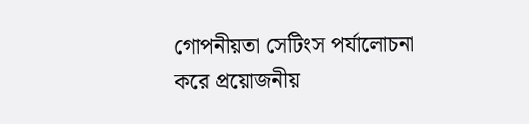গোপনীয়তা সেটিংস পর্যালোচনা করে প্রয়োজনীয়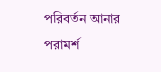পরিবর্তন আনার পরামর্শ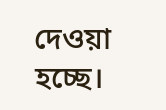দেওয়া হচ্ছে।